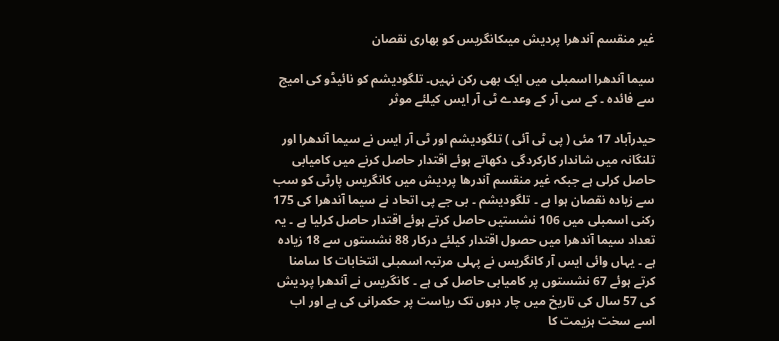غیر منقسم آندھرا پردیش میںکانگریس کو بھاری نقصان

سیما آندھرا اسمبلی میں ایک بھی رکن نہیں۔ تلگودیشم کو نائیڈو کی امیج سے فائدہ ۔ کے سی آر کے وعدے ٹی آر ایس کیلئے موثر

حیدرآباد 17 مئی ( پی ٹی آئی ) تلگودیشم اور ٹی آر ایس نے سیما آندھرا اور تلنگانہ میں شاندار کارکردگی دکھاتے ہوئے اقتدار حاصل کرنے میں کامیابی حاصل کرلی ہے جبکہ غیر منقسم آندرھا پردیش میں کانگریس پارٹی کو سب سے زیادہ نقصان ہوا ہے ۔ تلگودیشم ۔ بی جے پی اتحاد نے سیما آندھرا کی 175 رکنی اسمبلی میں 106 نشستیں حاصل کرتے ہوئے اقتدار حاصل کرلیا ہے ۔ یہ تعداد سیما آندھرا میں حصول اقتدار کیلئے درکار 88 نشستوں سے 18 زیادہ ہے ۔ یہاں وائی ایس آر کانگریس نے پہلی مرتبہ اسمبلی انتخابات کا سامنا کرتے ہوئے 67 نشستوں پر کامیابی حاصل کی ہے ۔ کانگریس نے آندھرا پردیش کی 57 سال کی تاریخ میں چار دہوں تک ریاست پر حکمرانی کی ہے اور اب اسے سخت ہزیمت کا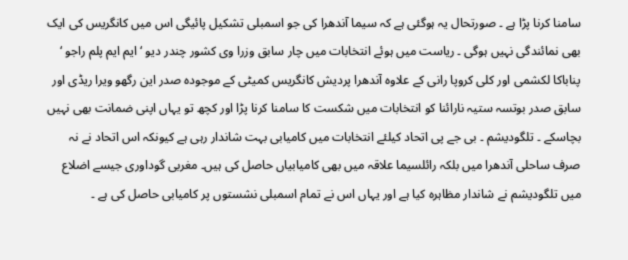سامنا کرنا پڑا ہے ۔ صورتحال یہ ہوگئی ہے کہ سیما آندھرا کی جو اسمبلی تشکیل پائیگی اس میں کانگریس کی ایک بھی نمائندگی نہیں ہوگی ۔ ریاست میں ہوئے انتخابات میں چار سابق وزرا وی کشور چندر دیو ‘ ایم ایم پلم راجو ‘ پناباکا لکشمی اور کلی کروپا رانی کے علاوہ آندھرا پردیش کانگریس کمیٹی کے موجودہ صدر این رگھو ویرا ریڈی اور سابق صدر بوتسہ ستیہ نارائنا کو انتخابات میں شکست کا سامنا کرنا پڑا اور کچھ تو یہاں اپنی ضمانت بھی نہیں بچاسکے ۔ تلگودیشم ۔ بی جے پی اتحاد کیلئے انتخابات میں کامیابی بہت شاندار رہی ہے کیونکہ اس اتحاد نے نہ صرف ساحلی آندھرا میں بلکہ رائلسیما علاقہ میں بھی کامیابیاں حاصل کی ہیں۔ مغربی گوداوری جیسے اضلاع میں تلگودیشم نے شاندار مظاہرہ کیا ہے اور یہاں اس نے تمام اسمبلی نشستوں پر کامیابی حاصل کی ہے ۔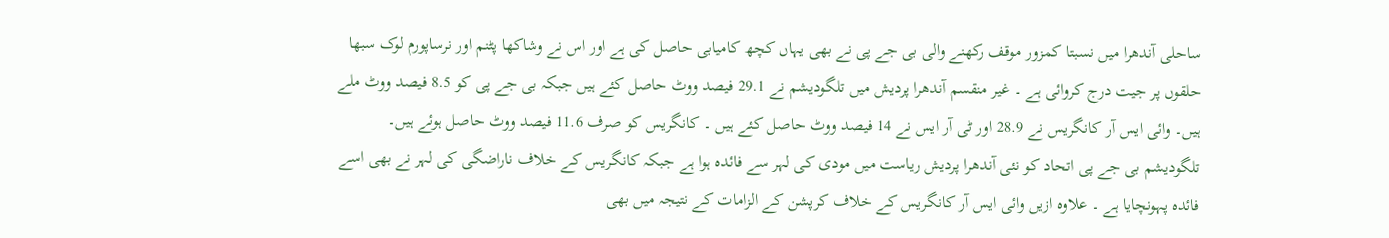ساحلی آندھرا میں نسبتا کمزور موقف رکھنے والی بی جے پی نے بھی یہاں کچھ کامیابی حاصل کی ہے اور اس نے وشاکھا پٹنم اور نرساپورم لوک سبھا حلقوں پر جیت درج کروائی ہے ۔ غیر منقسم آندھرا پردیش میں تلگودیشم نے 29.1 فیصد ووٹ حاصل کئے ہیں جبکہ بی جے پی کو 8.5 فیصد ووٹ ملے ہیں۔ وائی ایس آر کانگریس نے 28.9 اور ٹی آر ایس نے 14 فیصد ووٹ حاصل کئے ہیں ۔ کانگریس کو صرف 11.6 فیصد ووٹ حاصل ہوئے ہیں۔ تلگودیشم بی جے پی اتحاد کو نئی آندھرا پردیش ریاست میں مودی کی لہر سے فائدہ ہوا ہے جبکہ کانگریس کے خلاف ناراضگی کی لہر نے بھی اسے فائدہ پہونچایا ہے ۔ علاوہ ازیں وائی ایس آر کانگریس کے خلاف کرپشن کے الزامات کے نتیجہ میں بھی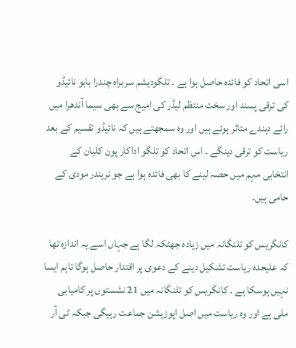اسی اتحاد کو فائدہ حاصل ہوا ہے ۔ تلگودیشم سربراہ چندرا بابو نائیڈو کی ترقی پسند اور سخت منتظم لیڈر کی امیج سے بھی سیما آندھرا میں رائے دہندے متاثر ہوئے ہیں اور وہ سمجھتے ہیں کہ نائیڈو تقسیم کے بعد ریاست کو ترقی دینگے ۔ اس اتحاد کو تلگو اداکار پون کلیان کے انتخابی مہم میں حصہ لینے کا بھی فائدہ ہوا ہے جو نریندر مودی کے حامی ہیں۔

کانگریس کو تلنگانہ میں زیادہ جھٹکہ لگا ہے جہاں اسے یہ اندازہ تھا کہ علیحدہ ریاست تشکیل دینے کے دعوی پر اقتدار حاصل ہوگا تاہم ایسا نہیں ہوسکا ہے ۔ کانگریس کو تلنگانہ میں 21 نشستوں پر کامیابی ملی ہے اور وہ ریاست میں اصل اپوزیشن جماعت رہیگی جبکہ ٹی آر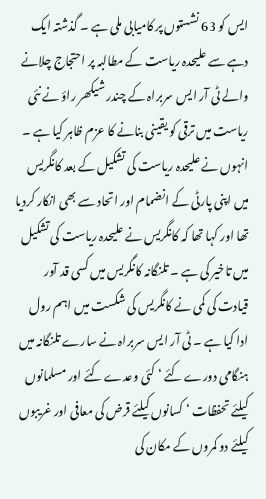ایس کو 63 نشستوں پر کامیابی ملی ہے ۔ گذشتہ ایک دہے سے علیحدہ ریاست کے مطالبہ پر احتجاج چلانے والے ٹی آر ایس سربراہ کے چندر شیکھر راؤ نے نئی ریاست میں ترقی کو یقینی بنانے کا عزم ظاہر کیا ہے ۔ انہوں نے علیحدہ ریاست کی تشکیل کے بعد کانگریس میں اپنی پارٹی کے انضمام اور اتحاد سے بھی انکار کردیا تھا اور کہا تھا کہ کانگریس نے علیحدہ ریاست کی تشکیل میں تاخیر کی ہے ۔ تلنگانہ کانگریس میں کسی قد آور قیادت کی کمی نے کانگریس کی شکست میں اہم رول ادا کیا ہے ۔ ٹی آر ایس سربراہ نے سارے تلنگانہ میں ہنگامی دورے کئے ‘ کئی وعدے کئے اور مسلمانوں کیلئے تحفظات ‘ کسانوں کیلئے قرض کی معافی اور غریبوں کیلئے دو کمروں کے مکان کی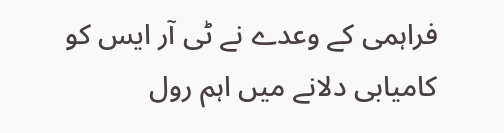فراہمی کے وعدے نے ٹی آر ایس کو کامیابی دلانے میں اہم رول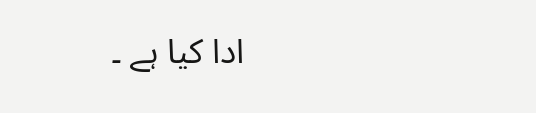ادا کیا ہے ۔